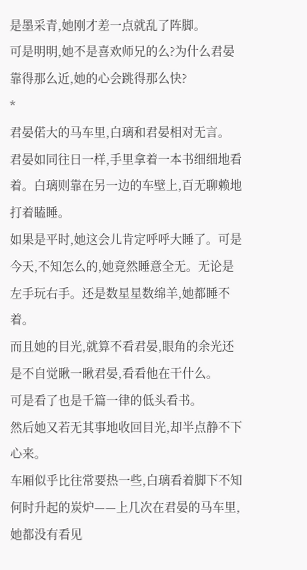是墨采青,她刚才差一点就乱了阵脚。
可是明明,她不是喜欢师兄的么?为什么君晏靠得那么近,她的心会跳得那么快?
*
君晏偌大的马车里,白璃和君晏相对无言。
君晏如同往日一样,手里拿着一本书细细地看着。白璃则靠在另一边的车壁上,百无聊赖地打着瞌睡。
如果是平时,她这会儿肯定呼呼大睡了。可是今天,不知怎么的,她竟然睡意全无。无论是左手玩右手。还是数星星数绵羊,她都睡不着。
而且她的目光,就算不看君晏,眼角的余光还是不自觉瞅一瞅君晏,看看他在干什么。
可是看了也是千篇一律的低头看书。
然后她又若无其事地收回目光,却半点静不下心来。
车厢似乎比往常要热一些,白璃看着脚下不知何时升起的炭炉——上几次在君晏的马车里,她都没有看见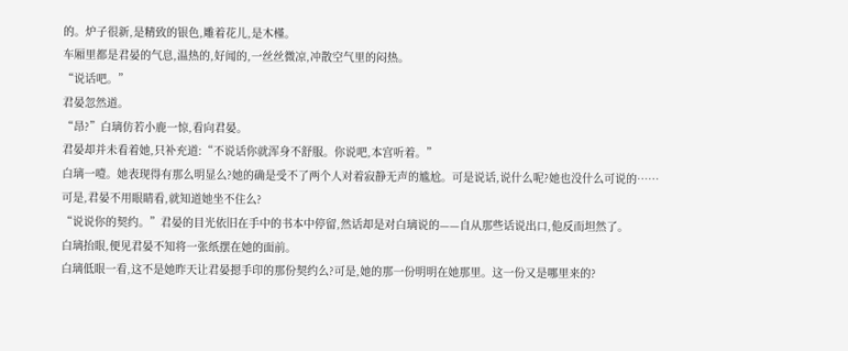的。炉子很新,是精致的银色,雕着花儿,是木槿。
车厢里都是君晏的气息,温热的,好闻的,一丝丝微凉,冲散空气里的闷热。
“说话吧。”
君晏忽然道。
“昂?”白璃仿若小鹿一惊,看向君晏。
君晏却并未看着她,只补充道:“不说话你就浑身不舒服。你说吧,本宫听着。”
白璃一噎。她表现得有那么明显么?她的确是受不了两个人对着寂静无声的尴尬。可是说话,说什么呢?她也没什么可说的……
可是,君晏不用眼睛看,就知道她坐不住么?
“说说你的契约。”君晏的目光依旧在手中的书本中停留,然话却是对白璃说的——自从那些话说出口,他反而坦然了。
白璃抬眼,便见君晏不知将一张纸摆在她的面前。
白璃低眼一看,这不是她昨天让君晏摁手印的那份契约么?可是,她的那一份明明在她那里。这一份又是哪里来的?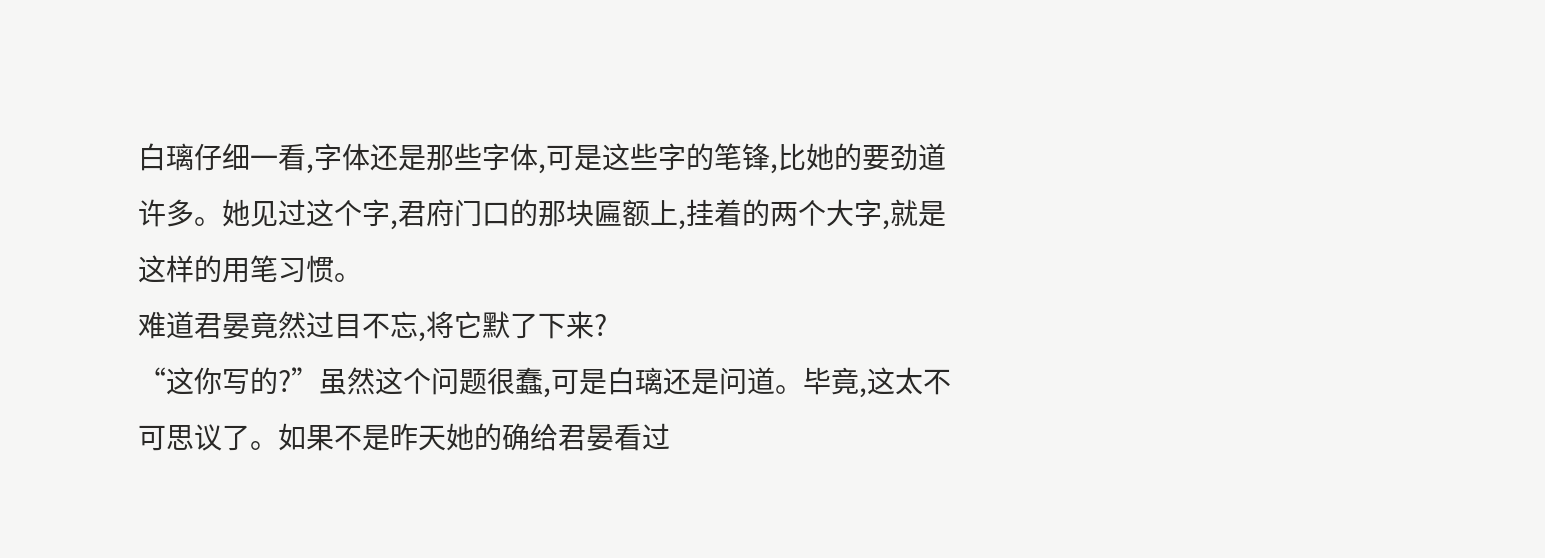白璃仔细一看,字体还是那些字体,可是这些字的笔锋,比她的要劲道许多。她见过这个字,君府门口的那块匾额上,挂着的两个大字,就是这样的用笔习惯。
难道君晏竟然过目不忘,将它默了下来?
“这你写的?”虽然这个问题很蠢,可是白璃还是问道。毕竟,这太不可思议了。如果不是昨天她的确给君晏看过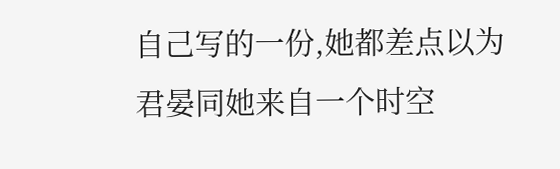自己写的一份,她都差点以为君晏同她来自一个时空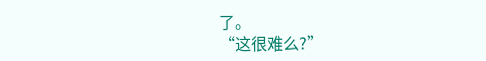了。
“这很难么?”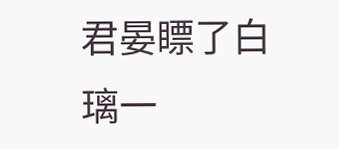君晏瞟了白璃一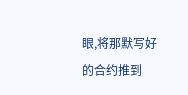眼,将那默写好的合约推到